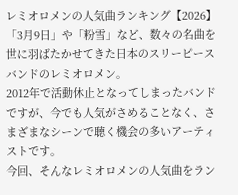レミオロメンの人気曲ランキング【2026】
「3月9日」や「粉雪」など、数々の名曲を世に羽ばたかせてきた日本のスリーピースバンドのレミオロメン。
2012年で活動休止となってしまったバンドですが、今でも人気がさめることなく、さまざまなシーンで聴く機会の多いアーティストです。
今回、そんなレミオロメンの人気曲をラン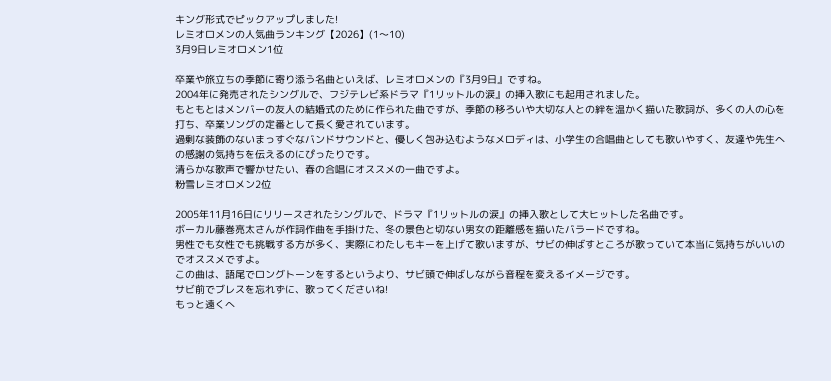キング形式でピックアップしました!
レミオロメンの人気曲ランキング【2026】(1〜10)
3月9日レミオロメン1位

卒業や旅立ちの季節に寄り添う名曲といえば、レミオロメンの『3月9日』ですね。
2004年に発売されたシングルで、フジテレビ系ドラマ『1リットルの涙』の挿入歌にも起用されました。
もともとはメンバーの友人の結婚式のために作られた曲ですが、季節の移ろいや大切な人との絆を温かく描いた歌詞が、多くの人の心を打ち、卒業ソングの定番として長く愛されています。
過剰な装飾のないまっすぐなバンドサウンドと、優しく包み込むようなメロディは、小学生の合唱曲としても歌いやすく、友達や先生への感謝の気持ちを伝えるのにぴったりです。
清らかな歌声で響かせたい、春の合唱にオススメの一曲ですよ。
粉雪レミオロメン2位

2005年11月16日にリリースされたシングルで、ドラマ『1リットルの涙』の挿入歌として大ヒットした名曲です。
ボーカル藤巻亮太さんが作詞作曲を手掛けた、冬の景色と切ない男女の距離感を描いたバラードですね。
男性でも女性でも挑戦する方が多く、実際にわたしもキーを上げて歌いますが、サビの伸ばすところが歌っていて本当に気持ちがいいのでオススメですよ。
この曲は、語尾でロングトーンをするというより、サビ頭で伸ばしながら音程を変えるイメージです。
サビ前でブレスを忘れずに、歌ってくださいね!
もっと遠くへ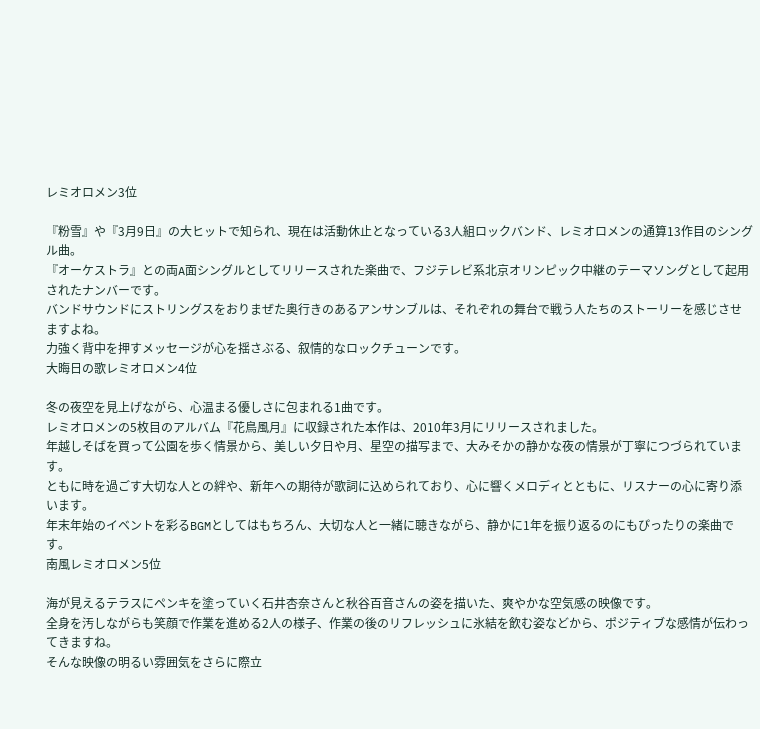レミオロメン3位

『粉雪』や『3月9日』の大ヒットで知られ、現在は活動休止となっている3人組ロックバンド、レミオロメンの通算13作目のシングル曲。
『オーケストラ』との両A面シングルとしてリリースされた楽曲で、フジテレビ系北京オリンピック中継のテーマソングとして起用されたナンバーです。
バンドサウンドにストリングスをおりまぜた奥行きのあるアンサンブルは、それぞれの舞台で戦う人たちのストーリーを感じさせますよね。
力強く背中を押すメッセージが心を揺さぶる、叙情的なロックチューンです。
大晦日の歌レミオロメン4位

冬の夜空を見上げながら、心温まる優しさに包まれる1曲です。
レミオロメンの5枚目のアルバム『花鳥風月』に収録された本作は、2010年3月にリリースされました。
年越しそばを買って公園を歩く情景から、美しい夕日や月、星空の描写まで、大みそかの静かな夜の情景が丁寧につづられています。
ともに時を過ごす大切な人との絆や、新年への期待が歌詞に込められており、心に響くメロディとともに、リスナーの心に寄り添います。
年末年始のイベントを彩るBGMとしてはもちろん、大切な人と一緒に聴きながら、静かに1年を振り返るのにもぴったりの楽曲です。
南風レミオロメン5位

海が見えるテラスにペンキを塗っていく石井杏奈さんと秋谷百音さんの姿を描いた、爽やかな空気感の映像です。
全身を汚しながらも笑顔で作業を進める2人の様子、作業の後のリフレッシュに氷結を飲む姿などから、ポジティブな感情が伝わってきますね。
そんな映像の明るい雰囲気をさらに際立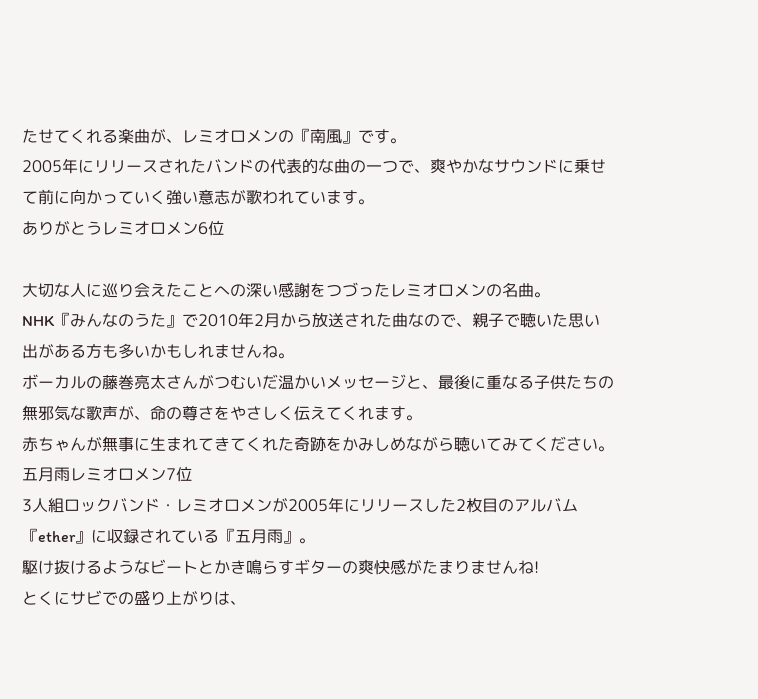たせてくれる楽曲が、レミオロメンの『南風』です。
2005年にリリースされたバンドの代表的な曲の一つで、爽やかなサウンドに乗せて前に向かっていく強い意志が歌われています。
ありがとうレミオロメン6位

大切な人に巡り会えたことへの深い感謝をつづったレミオロメンの名曲。
NHK『みんなのうた』で2010年2月から放送された曲なので、親子で聴いた思い出がある方も多いかもしれませんね。
ボーカルの藤巻亮太さんがつむいだ温かいメッセージと、最後に重なる子供たちの無邪気な歌声が、命の尊さをやさしく伝えてくれます。
赤ちゃんが無事に生まれてきてくれた奇跡をかみしめながら聴いてみてください。
五月雨レミオロメン7位
3人組ロックバンド・レミオロメンが2005年にリリースした2枚目のアルバム『ether』に収録されている『五月雨』。
駆け抜けるようなビートとかき鳴らすギターの爽快感がたまりませんね!
とくにサビでの盛り上がりは、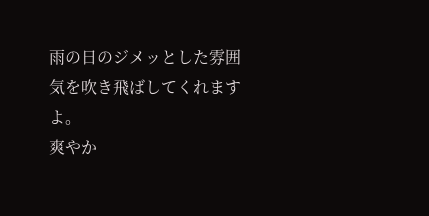雨の日のジメッとした雰囲気を吹き飛ばしてくれますよ。
爽やか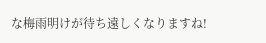な梅雨明けが待ち遠しくなりますね!